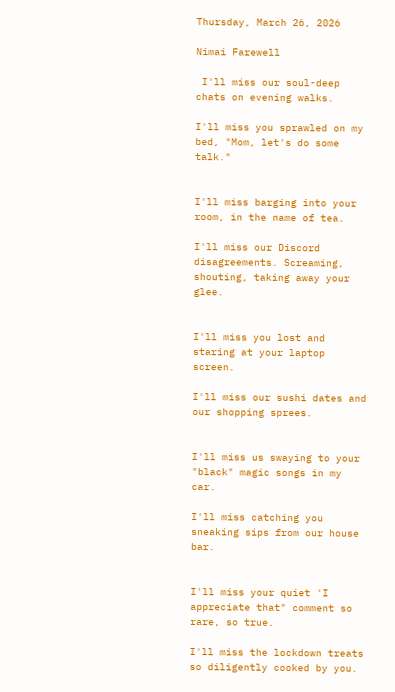Thursday, March 26, 2026

Nimai Farewell

 I'll miss our soul-deep chats on evening walks.

I'll miss you sprawled on my bed, "Mom, let's do some talk."


I'll miss barging into your room, in the name of tea.

I'll miss our Discord disagreements. Screaming, shouting, taking away your glee.


I'll miss you lost and staring at your laptop screen.

I'll miss our sushi dates and our shopping sprees.


I'll miss us swaying to your "black" magic songs in my car.

I'll miss catching you sneaking sips from our house bar.


I'll miss your quiet 'I appreciate that" comment so rare, so true.

I'll miss the lockdown treats so diligently cooked by you.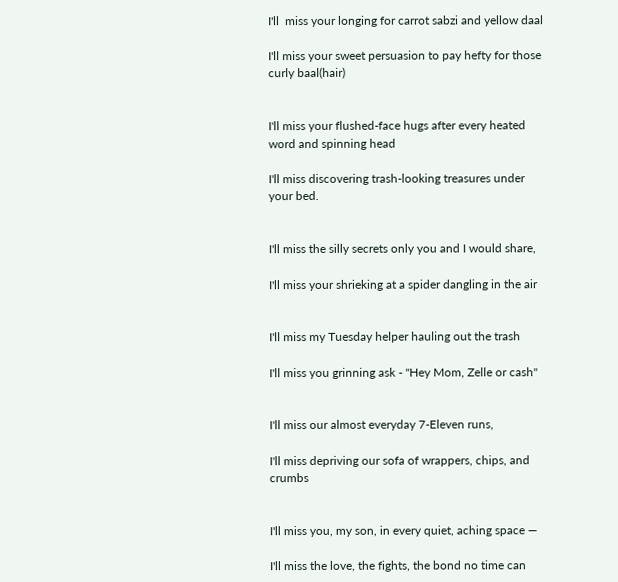I'll  miss your longing for carrot sabzi and yellow daal

I'll miss your sweet persuasion to pay hefty for those curly baal(hair)


I'll miss your flushed-face hugs after every heated word and spinning head

I'll miss discovering trash-looking treasures under your bed.


I'll miss the silly secrets only you and I would share,

I'll miss your shrieking at a spider dangling in the air


I'll miss my Tuesday helper hauling out the trash

I'll miss you grinning ask - "Hey Mom, Zelle or cash"


I'll miss our almost everyday 7-Eleven runs,

I'll miss depriving our sofa of wrappers, chips, and crumbs


I'll miss you, my son, in every quiet, aching space —

I'll miss the love, the fights, the bond no time can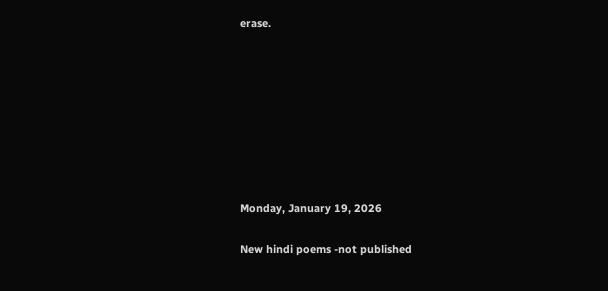erase.








Monday, January 19, 2026

New hindi poems -not published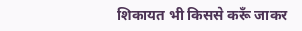शिकायत भी किससे करूँ जाकर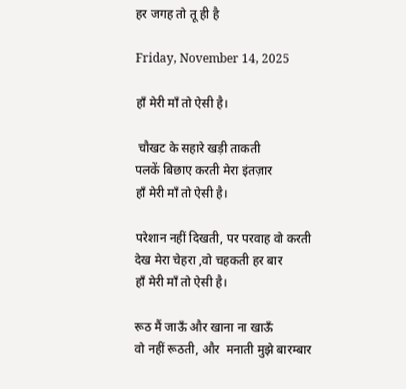हर जगह तो तू ही है

Friday, November 14, 2025

हाँ मेरी माँ तो ऐसी है।

 चौखट के सहारे खड़ी ताकती
पलकें बिछाए करती मेरा इंतज़ार
हाँ मेरी माँ तो ऐसी है।

परेशान नहीं दिखती, पर परवाह वो करती
देख मेरा चेहरा ,वो चहकती हर बार
हाँ मेरी माँ तो ऐसी है।

रूठ मैं जाऊँ और खाना ना खाऊँ
वो नहीं रूठती, और  मनाती मुझे बारम्बार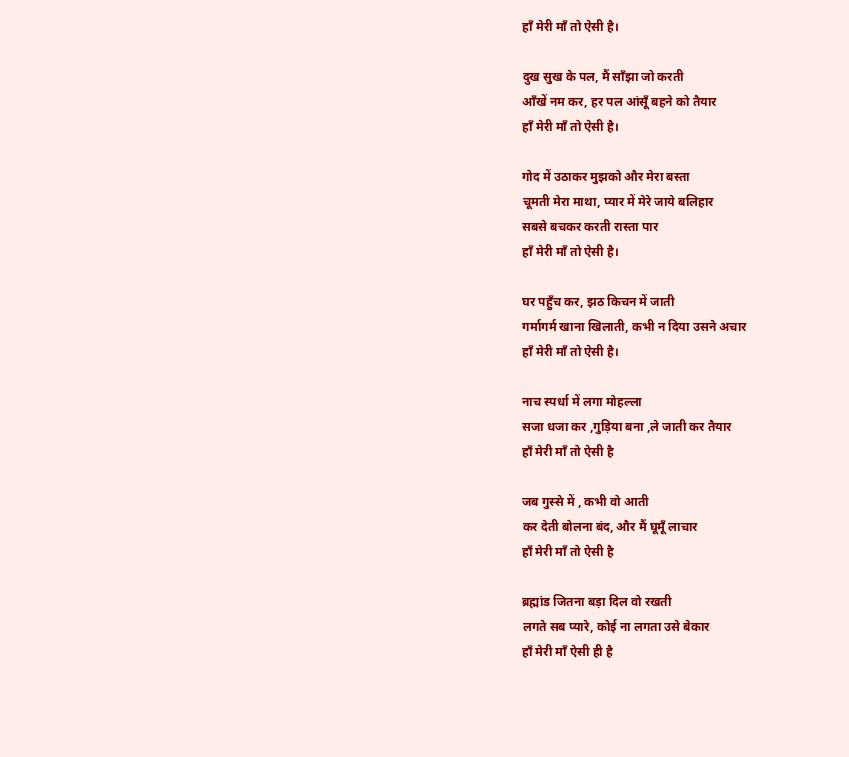हाँ मेरी माँ तो ऐसी है।

दुख सुख के पल, मैं साँझा जो करती
आँखें नम कर, हर पल आंसूँ बहने को तैयार
हाँ मेरी माँ तो ऐसी है।

गोद में उठाकर मुझको और मेरा बस्ता
चूमती मेरा माथा, प्यार में मेरे जाये बलिहार
सबसे बचकर करती रास्ता पार
हाँ मेरी माँ तो ऐसी है।

घर पहुँच कर, झठ किचन में जाती
गर्मागर्म खाना खिलाती, कभी न दिया उसने अचार
हाँ मेरी माँ तो ऐसी है।

नाच स्पर्धा में लगा मोहल्ला
सजा धजा कर ,गुड़िया बना ,ले जाती कर तैयार
हाँ मेरी माँ तो ऐसी है

जब गुस्से में , कभी वो आती
कर देती बोलना बंद, और मैं घूमूँ लाचार
हाँ मेरी माँ तो ऐसी है

ब्रह्मांड जितना बड़ा दिल वो रखती
लगते सब प्यारे, कोई ना लगता उसे बेकार
हाँ मेरी माँ ऐसी ही है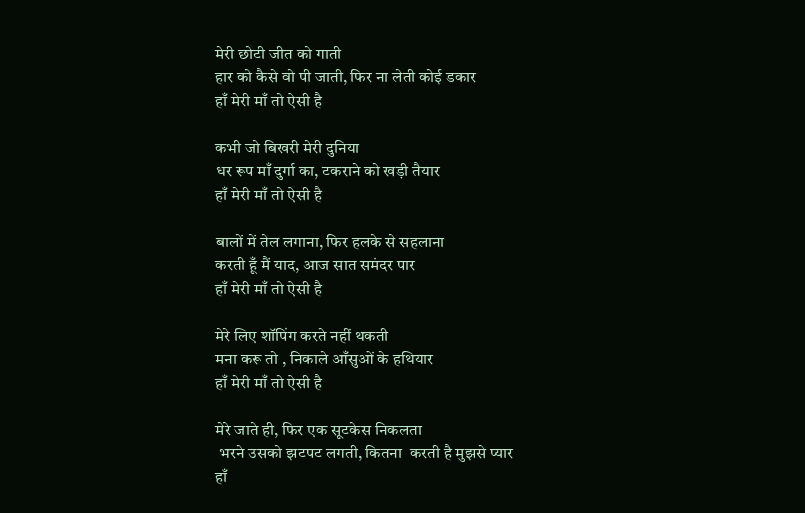मेरी छोटी जीत को गाती
हार को कैसे वो पी जाती, फिर ना लेती कोई डकार
हाँ मेरी माँ तो ऐसी है

कभी जो बिखरी मेरी दुनिया
धर रूप माँ दुर्गा का, टकराने को खड़ी तैयार
हाँ मेरी माँ तो ऐसी है

बालों में तेल लगाना, फिर हलके से सहलाना
करती हूँ मैं याद, आज सात समंदर पार
हाँ मेरी माँ तो ऐसी है

मेरे लिए शॉपिंग करते नहीं थकती
मना करू तो , निकाले आँसुओं के हथियार
हाँ मेरी माँ तो ऐसी है

मेरे जाते ही, फिर एक सूटकेस निकलता
 भरने उसको झटपट लगती, कितना  करती है मुझसे प्यार
हाँ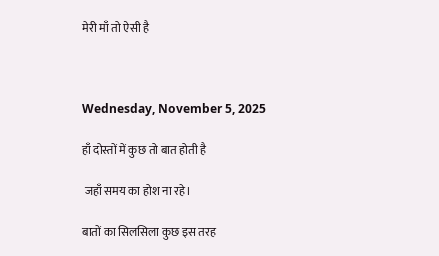मेरी माँ तो ऐसी है



Wednesday, November 5, 2025

हाँ दोस्तों में कुछ तो बात होती है

 जहाँ समय का होश ना रहे।

बातों का सिलसिला कुछ इस तरह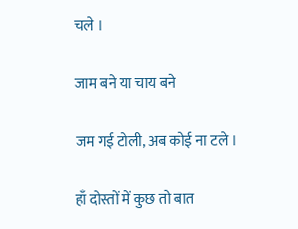चले ।

जाम बने या चाय बने

जम गई टोली, अब कोई ना टले ।

हाँ दोस्तों में कुछ तो बात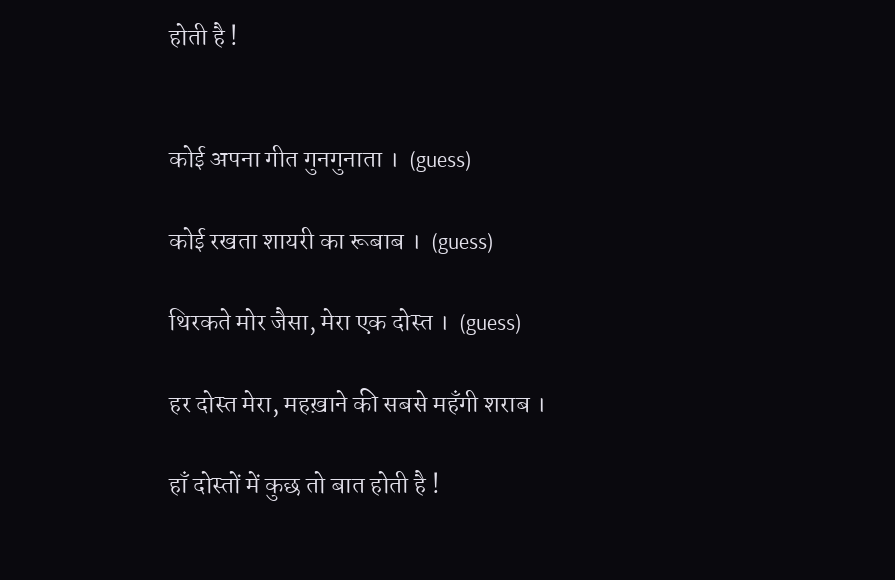होती है !


कोई अपना गीत गुनगुनाता ।  (guess)

कोई रखता शायरी का रूबाब ।  (guess)

थिरकते मोर जैसा, मेरा एक दोस्त ।  (guess)

हर दोस्त मेरा, महख़ाने की सबसे महँगी शराब ।

हाँ दोस्तों में कुछ तो बात होती है !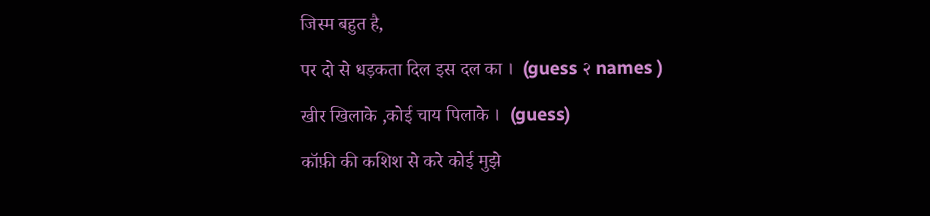जिस्म बहुत है,

पर दो से धड़कता दिल इस दल का ।  (guess २ names )

खीर खिलाके ,कोई चाय पिलाके ।  (guess)

कॉफ़ी की कशिश से करे कोई मुझे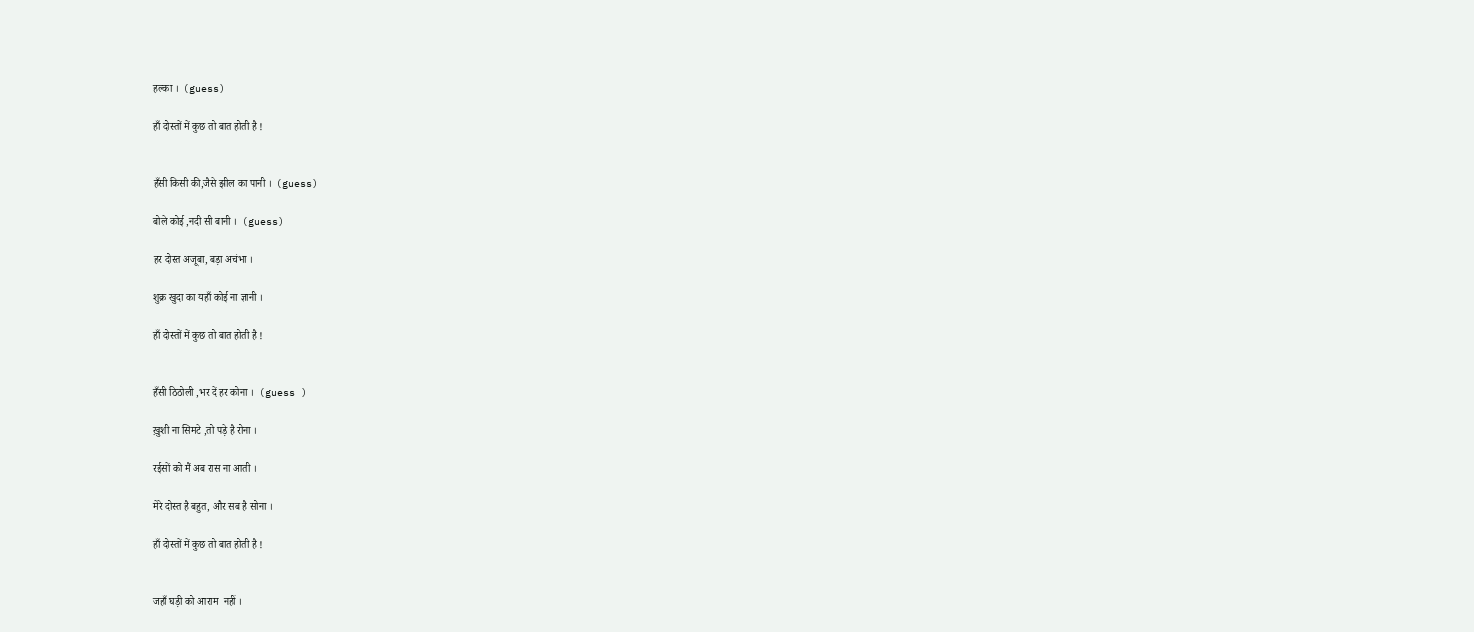हल्का ।  (guess)

हाँ दोस्तों में कुछ तो बात होती है !


हँसी किसी की,जैसे झील का पानी ।  (guess)

बोले कोई ,नदी सी बानी ।  (guess)

हर दोस्त अजूबा, बड़ा अचंभा ।

शुक्र खुदा का यहाँ कोई ना ज्ञानी ।

हाँ दोस्तों में कुछ तो बात होती है !


हँसी ठिठोली ,भर दें हर कोना ।  (guess )

ख़ुशी ना सिमटे ,तो पड़े है रोना ।

रईसों को मैं अब रास ना आती ।

मेरे दोस्त है बहुत, और सब है सोना ।

हाँ दोस्तों में कुछ तो बात होती है !


जहाँ घड़ी को आराम  नहीं ।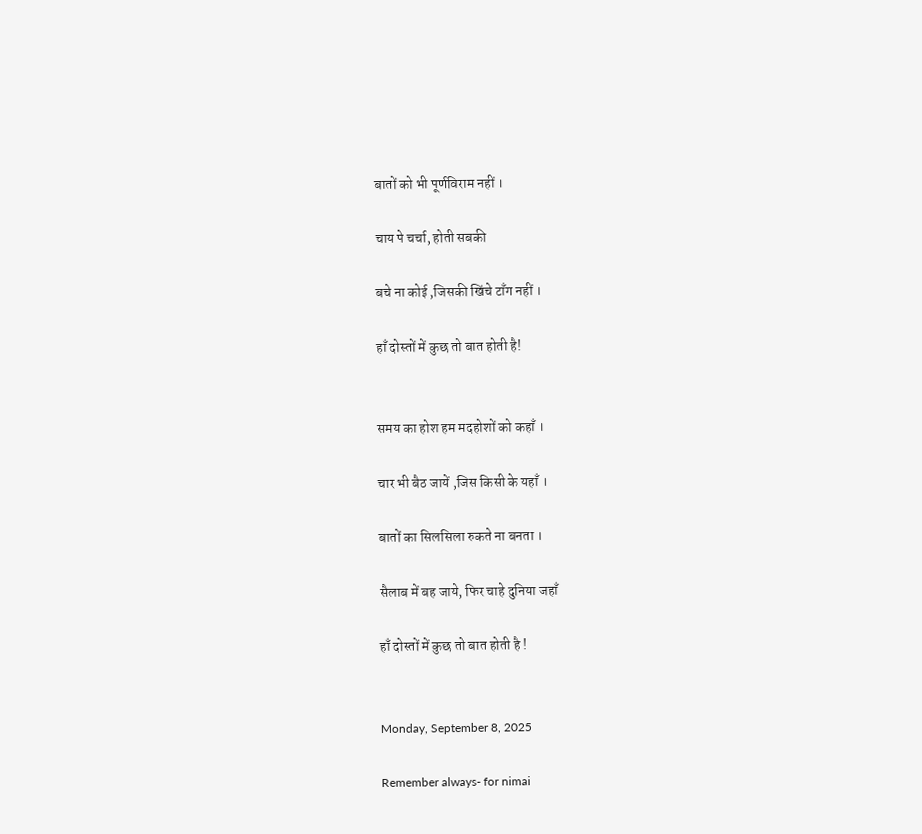बातों को भी पूर्णविराम नहीं ।

चाय पे चर्चा, होती सबकी

बचे ना कोई ,जिसकी खिंचे टाँग नहीं ।

हाँ दोस्तों में कुछ तो बात होती है!


समय का होश हम मदहोशों को कहाँ ।

चार भी बैठ जायें ,जिस किसी के यहाँ ।

बातों का सिलसिला रुकते ना बनता ।

सैलाब में बह जाये, फिर चाहे दुनिया जहाँ

हाँ दोस्तों में कुछ तो बात होती है !


Monday, September 8, 2025

Remember always- for nimai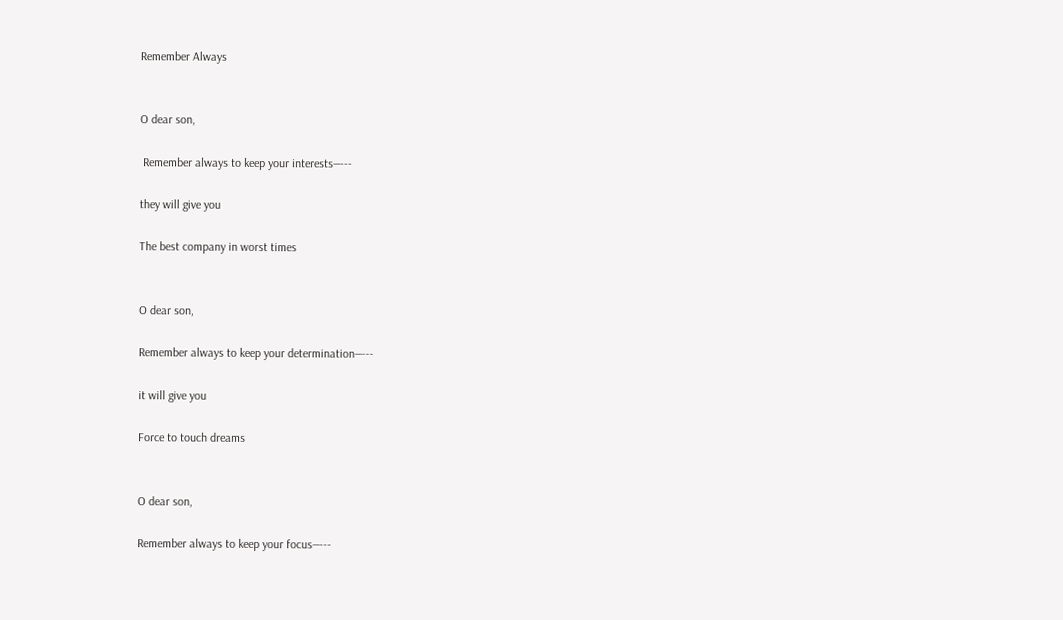Remember Always


O dear son,

 Remember always to keep your interests—---

they will give you

The best company in worst times


O dear son,

Remember always to keep your determination—---

it will give you

Force to touch dreams


O dear son,

Remember always to keep your focus—---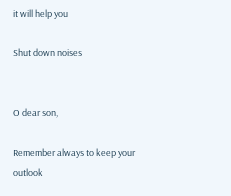it will help you

Shut down noises


O dear son,

Remember always to keep your outlook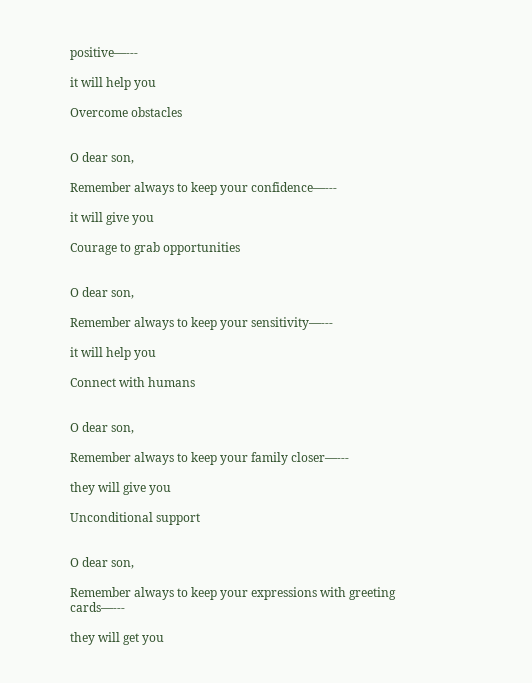positive—---

it will help you

Overcome obstacles


O dear son,

Remember always to keep your confidence—---

it will give you

Courage to grab opportunities


O dear son,

Remember always to keep your sensitivity—---

it will help you

Connect with humans


O dear son,

Remember always to keep your family closer—---

they will give you

Unconditional support


O dear son,

Remember always to keep your expressions with greeting cards—---

they will get you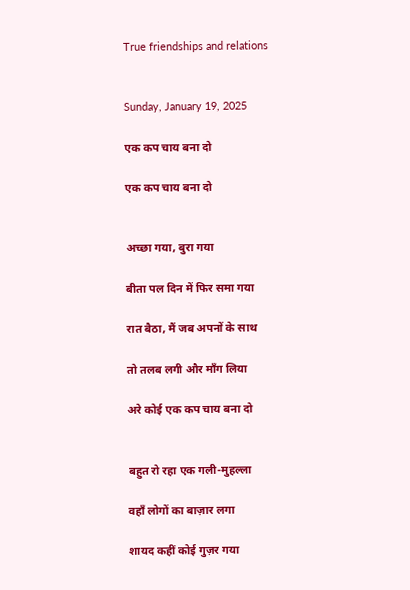True friendships and relations


Sunday, January 19, 2025

एक कप चाय बना दो

एक कप चाय बना दो


अच्छा गया, बुरा गया

बीता पल दिन में फिर समा गया

रात बैठा, मैं जब अपनों के साथ

तो तलब लगी और माँग लिया

अरे कोई एक कप चाय बना दो


बहुत रो रहा एक गली-मुहल्ला

वहाँ लोगों का बाज़ार लगा

शायद कहीं कोई गुज़र गया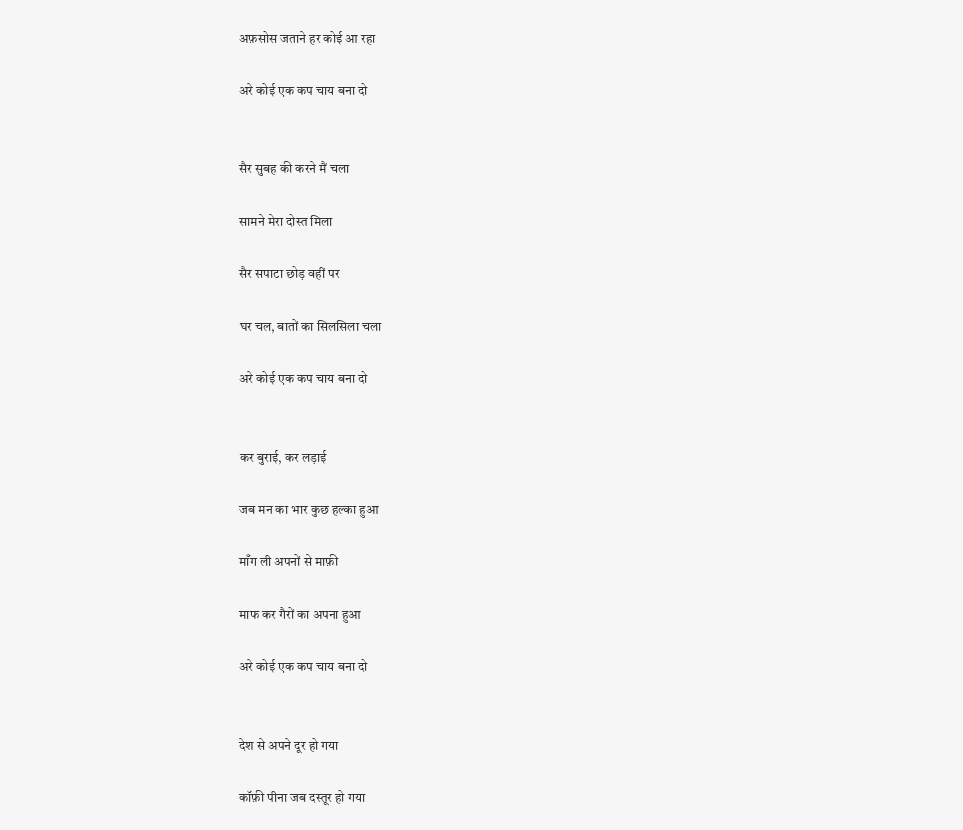अफ़सोस जताने हर कोई आ रहा

अरे कोई एक कप चाय बना दो


सैर सुबह की करने मैं चला

सामने मेरा दोस्त मिला

सैर सपाटा छोड़ वहीं पर

घर चल, बातों का सिलसिला चला

अरे कोई एक कप चाय बना दो


कर बुराई, कर लड़ाई

जब मन का भार कुछ हल्का हुआ

माँग ली अपनों से माफ़ी

माफ कर गैरों का अपना हुआ

अरे कोई एक कप चाय बना दो


देश से अपने दूर हो गया

कॉफ़ी पीना जब दस्तूर हो गया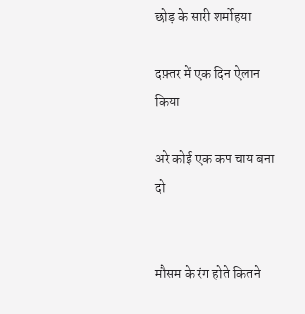छोड़ के सारी शर्मोहया

दफ़्तर में एक दिन ऐलान किया

अरे कोई एक कप चाय बना दो


मौसम के रंग होते कितने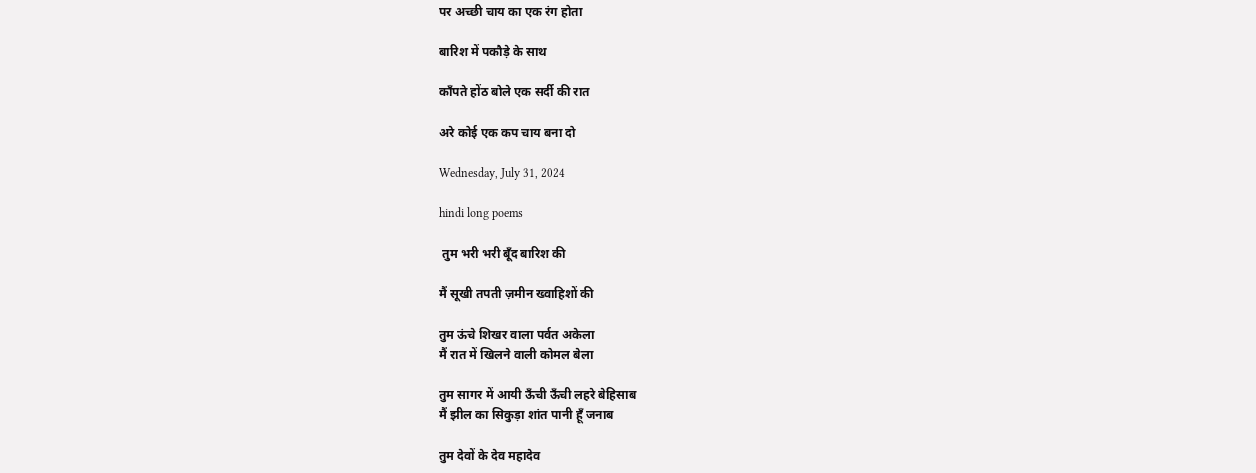पर अच्छी चाय का एक रंग होता

बारिश में पकौड़े के साथ

काँपते होंठ बोले एक सर्दी की रात

अरे कोई एक कप चाय बना दो

Wednesday, July 31, 2024

hindi long poems

 तुम भरी भरी बूँद बारिश की

मैं सूखी तपती ज़मीन ख्वाहिशों की

तुम ऊंचे शिखर वाला पर्वत अकेला
मैं रात में खिलने वाली कोमल बेला

तुम सागर में आयी ऊँची ऊँची लहरे बेहिसाब
मैं झील का सिकुड़ा शांत पानी हूँ जनाब

तुम देवों के देव महादेव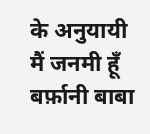के अनुयायी
मैं जनमी हूँ बर्फ़ानी बाबा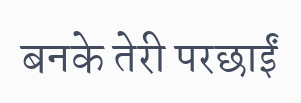बनके तेरी परछाईं